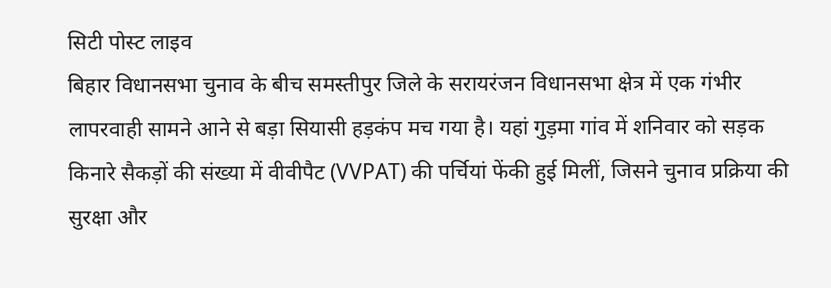सिटी पोस्ट लाइव
बिहार विधानसभा चुनाव के बीच समस्तीपुर जिले के सरायरंजन विधानसभा क्षेत्र में एक गंभीर लापरवाही सामने आने से बड़ा सियासी हड़कंप मच गया है। यहां गुड़मा गांव में शनिवार को सड़क किनारे सैकड़ों की संख्या में वीवीपैट (VVPAT) की पर्चियां फेंकी हुई मिलीं, जिसने चुनाव प्रक्रिया की सुरक्षा और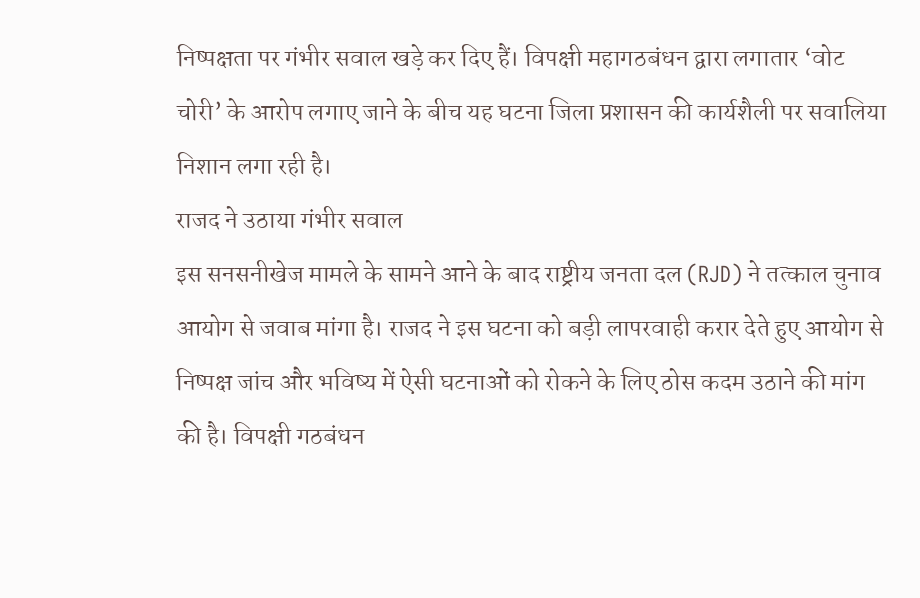निष्पक्षता पर गंभीर सवाल खड़े कर दिए हैं। विपक्षी महागठबंधन द्वारा लगातार ‘वोट चोरी’ के आरोप लगाए जाने के बीच यह घटना जिला प्रशासन की कार्यशैली पर सवालिया निशान लगा रही है।
राजद ने उठाया गंभीर सवाल
इस सनसनीखेज मामले के सामने आने के बाद राष्ट्रीय जनता दल (RJD) ने तत्काल चुनाव आयोग से जवाब मांगा है। राजद ने इस घटना को बड़ी लापरवाही करार देते हुए आयोग से निष्पक्ष जांच और भविष्य में ऐसी घटनाओं को रोकने के लिए ठोस कदम उठाने की मांग की है। विपक्षी गठबंधन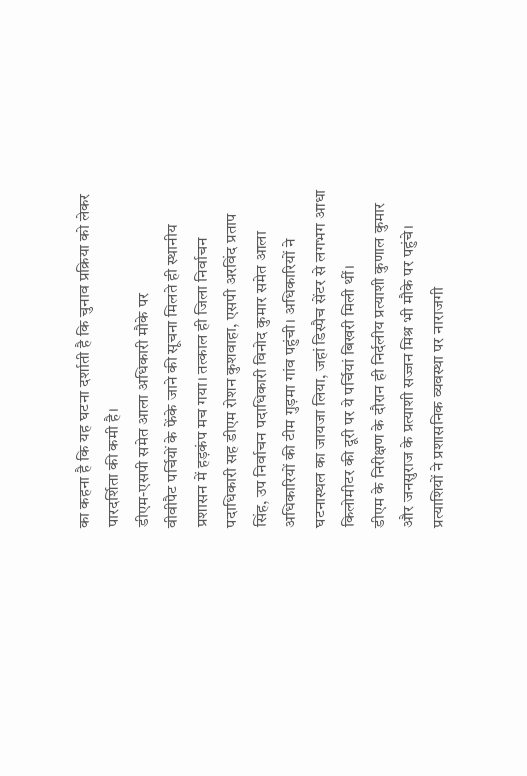का कहना है कि यह घटना दर्शाती है कि चुनाव प्रक्रिया को लेकर पारदर्शिता की कमी है।
डीएम-एसपी समेत आला अधिकारी मौके पर
वीवीपैट पर्चियों के फेंके जाने की सूचना मिलते ही स्थानीय प्रशासन में हड़कंप मच गया। तत्काल ही जिला निर्वाचन पदाधिकारी सह डीएम रोशन कुशवाहा, एसपी अरविंद प्रताप सिंह, उप निर्वाचन पदाधिकारी विनोद कुमार समेत आला अधिकारियों की टीम गुड़मा गांव पहुंची। अधिकारियों ने घटनास्थल का जायजा लिया, जहां डिस्पैच सेंटर से लगभग आधा किलोमीटर की दूरी पर ये पर्चियां बिखरी मिली थीं।
डीएम के निरीक्षण के दौरान ही निर्दलीय प्रत्याशी कुणाल कुमार और जनसुराज के प्रत्याशी सज्जन मिश्र भी मौके पर पहुंचे। प्रत्याशियों ने प्रशासनिक व्यवस्था पर नाराजगी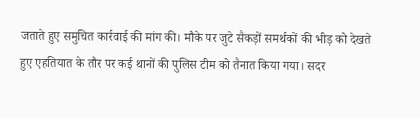जताते हुए समुचित कार्रवाई की मांग की। मौके पर जुटे सैकड़ों समर्थकों की भीड़ को देखते हुए एहतियात के तौर पर कई थानों की पुलिस टीम को तैनात किया गया। सदर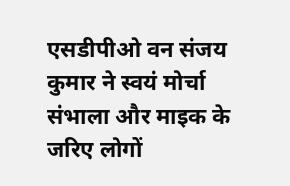एसडीपीओ वन संजय कुमार ने स्वयं मोर्चा संभाला और माइक के जरिए लोगों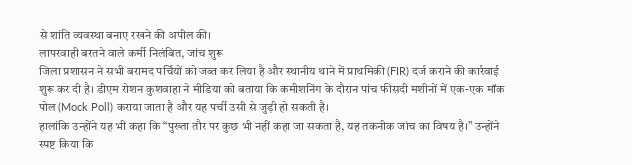से शांति व्यवस्था बनाए रखने की अपील की।
लापरवाही बरतने वाले कर्मी निलंबित, जांच शुरू
जिला प्रशासन ने सभी बरामद पर्चियों को जब्त कर लिया है और स्थानीय थाने में प्राथमिकी (FIR) दर्ज कराने की कार्रवाई शुरू कर दी है। डीएम रोशन कुशवाहा ने मीडिया को बताया कि कमीशनिंग के दौरान पांच फीसदी मशीनों में एक-एक मॉक पोल (Mock Poll) कराया जाता है और यह पर्ची उसी से जुड़ी हो सकती है।
हालांकि उन्होंने यह भी कहा कि “पुख्ता तौर पर कुछ भी नहीं कहा जा सकता है, यह तकनीक जांच का विषय है।” उन्होंने स्पष्ट किया कि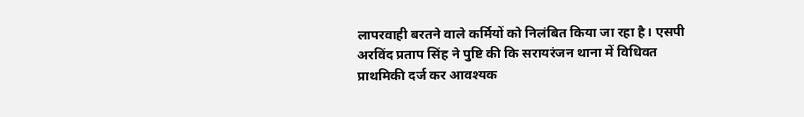लापरवाही बरतने वाले कर्मियों को निलंबित किया जा रहा है। एसपी अरविंद प्रताप सिंह ने पुष्टि की कि सरायरंजन थाना में विधिवत प्राथमिकी दर्ज कर आवश्यक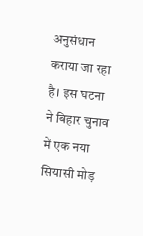अनुसंधान कराया जा रहा है। इस घटना ने बिहार चुनाव में एक नया सियासी मोड़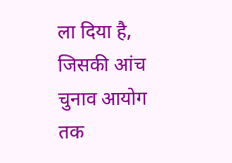ला दिया है, जिसकी आंच चुनाव आयोग तक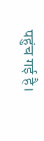पहुंच गई है।